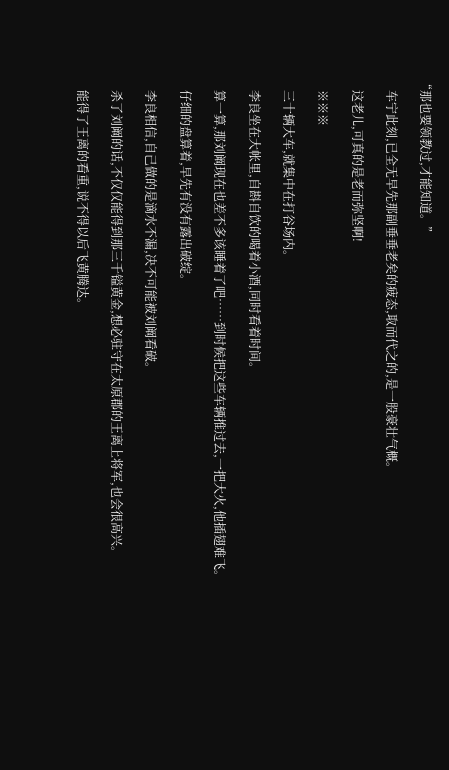“那也要领教过,才能知道。”

    车宁此刻,已全无早先那副垂垂老矣的疲态,取而代之的,是一股豪壮气概。

    这老儿,可真的是老而弥坚啊!

    ※※※

    三十辆大车,就集中在打谷场内。

    李良坐在大帐里,自斟自饮的喝着小酒,同时看着时间。

    算一算,那刘阚现在也差不多该睡着了吧……到时候把这些车辆推过去,一把大火,他插翅难飞。

    仔细的盘算着,早先有没有露出破绽。

    李良相信,自己做的是滴水不漏,决不可能被刘阚看破。

    杀了刘阚的话,不仅仅能得到那三千镒黄金,想必驻守在太原郡的王离上将军,也会很高兴。

    能得了王离的看重,说不得以后飞黄腾达。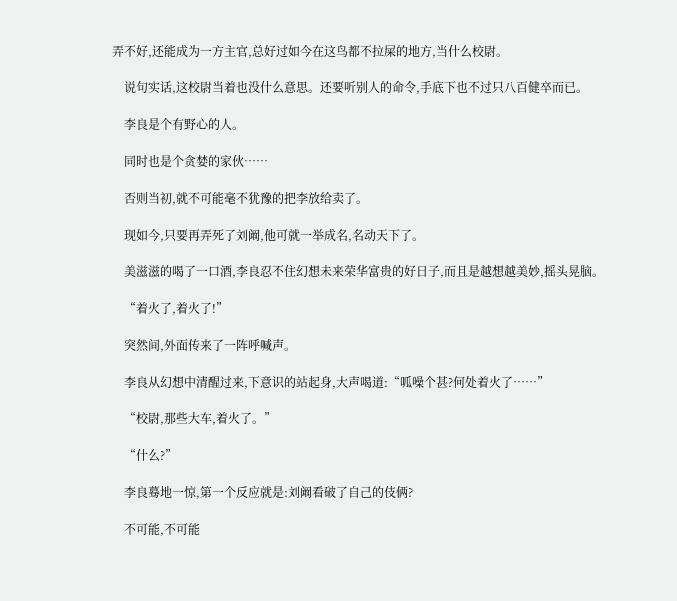弄不好,还能成为一方主官,总好过如今在这鸟都不拉屎的地方,当什么校尉。

    说句实话,这校尉当着也没什么意思。还要听别人的命令,手底下也不过只八百健卒而已。

    李良是个有野心的人。

    同时也是个贪婪的家伙……

    否则当初,就不可能毫不犹豫的把李放给卖了。

    现如今,只要再弄死了刘阚,他可就一举成名,名动天下了。

    美滋滋的喝了一口酒,李良忍不住幻想未来荣华富贵的好日子,而且是越想越美妙,摇头晃脑。

    “着火了,着火了!”

    突然间,外面传来了一阵呼喊声。

    李良从幻想中清醒过来,下意识的站起身,大声喝道:“呱噪个甚?何处着火了……”

    “校尉,那些大车,着火了。”

    “什么?”

    李良蓦地一惊,第一个反应就是:刘阚看破了自己的伎俩?

    不可能,不可能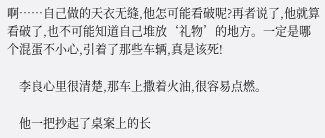啊……自己做的天衣无缝,他怎可能看破呢?再者说了,他就算看破了,也不可能知道自己堆放‘礼物’的地方。一定是哪个混蛋不小心,引着了那些车辆,真是该死!

    李良心里很清楚,那车上撒着火油,很容易点燃。

    他一把抄起了桌案上的长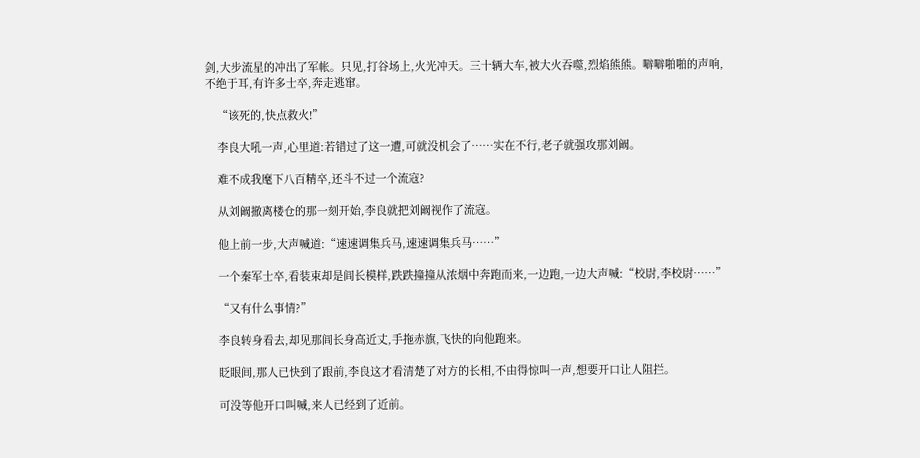剑,大步流星的冲出了军帐。只见,打谷场上,火光冲天。三十辆大车,被大火吞噬,烈焰熊熊。噼噼啪啪的声响,不绝于耳,有许多士卒,奔走逃窜。

    “该死的,快点救火!”

    李良大吼一声,心里道:若错过了这一遭,可就没机会了……实在不行,老子就强攻那刘阚。

    难不成我麾下八百精卒,还斗不过一个流寇?

    从刘阚撤离楼仓的那一刻开始,李良就把刘阚视作了流寇。

    他上前一步,大声喊道:“速速调集兵马,速速调集兵马……”

    一个秦军士卒,看装束却是闾长模样,跌跌撞撞从浓烟中奔跑而来,一边跑,一边大声喊:“校尉,李校尉……”

    “又有什么事情?”

    李良转身看去,却见那闾长身高近丈,手拖赤旗,飞快的向他跑来。

    眨眼间,那人已快到了跟前,李良这才看清楚了对方的长相,不由得惊叫一声,想要开口让人阻拦。

    可没等他开口叫喊,来人已经到了近前。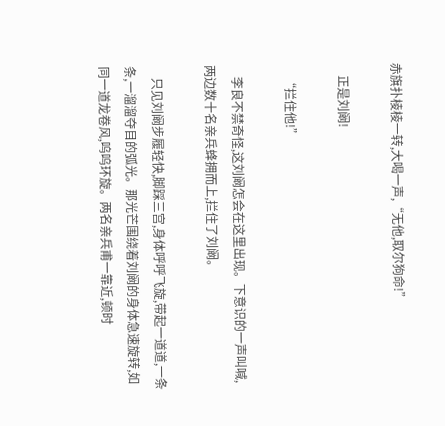赤旗扑棱棱一转,大喝一声,“无他,取尔狗命!”

    正是刘阚!

    “拦住他!”

    李良不禁奇怪,这刘阚怎会在这里出现。下意识的一声叫喊,两边数十名亲兵蜂拥而上,拦住了刘阚。

    只见刘阚步履轻快,脚踩三宫,身体呼呼飞旋,带起一道道,一条条,一溜溜夺目的弧光。那光芒围绕着刘阚的身体急速旋转,如同一道龙卷风,呜呜环旋。两名亲兵甫一靠近,顿时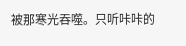被那寒光吞噬。只听咔咔的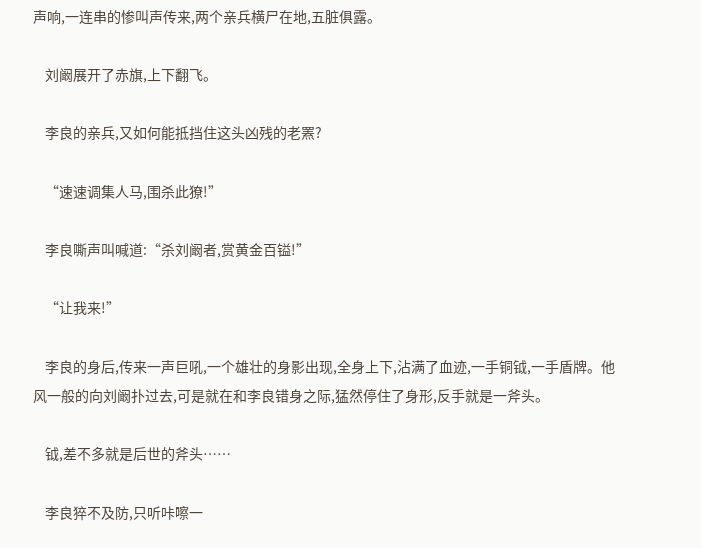声响,一连串的惨叫声传来,两个亲兵横尸在地,五脏俱露。

    刘阚展开了赤旗,上下翻飞。

    李良的亲兵,又如何能抵挡住这头凶残的老罴?

    “速速调集人马,围杀此獠!”

    李良嘶声叫喊道:“杀刘阚者,赏黄金百镒!”

    “让我来!”

    李良的身后,传来一声巨吼,一个雄壮的身影出现,全身上下,沾满了血迹,一手铜钺,一手盾牌。他风一般的向刘阚扑过去,可是就在和李良错身之际,猛然停住了身形,反手就是一斧头。

    钺,差不多就是后世的斧头……

    李良猝不及防,只听咔嚓一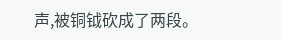声,被铜钺砍成了两段。